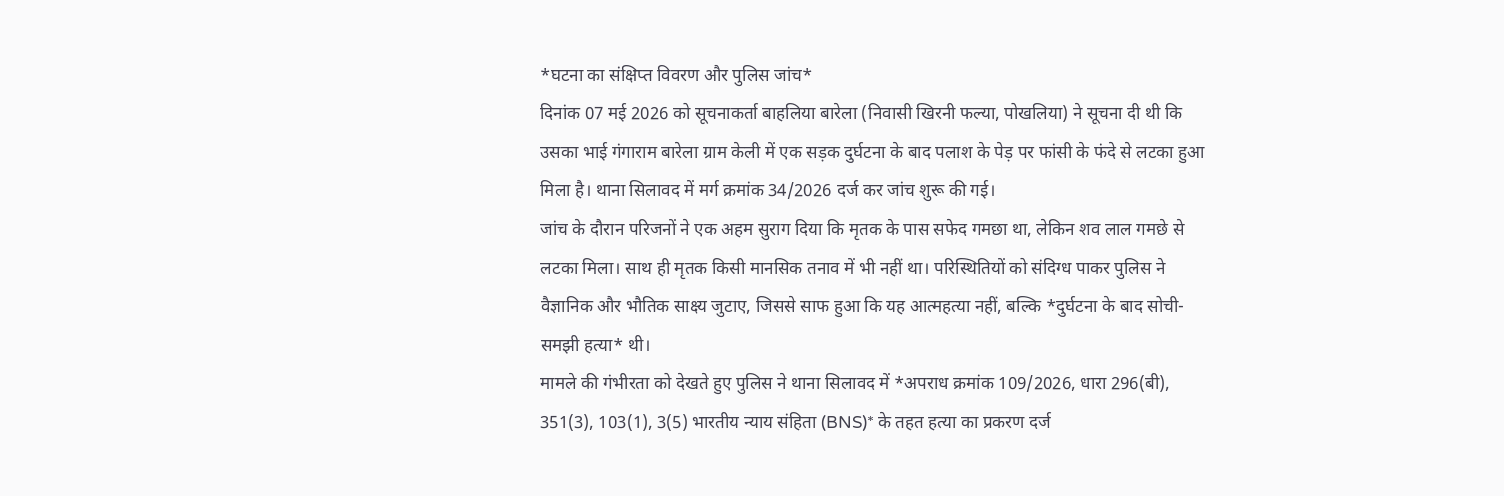*घटना का संक्षिप्त विवरण और पुलिस जांच*
दिनांक 07 मई 2026 को सूचनाकर्ता बाहलिया बारेला (निवासी खिरनी फल्या, पोखलिया) ने सूचना दी थी कि उसका भाई गंगाराम बारेला ग्राम केली में एक सड़क दुर्घटना के बाद पलाश के पेड़ पर फांसी के फंदे से लटका हुआ मिला है। थाना सिलावद में मर्ग क्रमांक 34/2026 दर्ज कर जांच शुरू की गई।
जांच के दौरान परिजनों ने एक अहम सुराग दिया कि मृतक के पास सफेद गमछा था, लेकिन शव लाल गमछे से लटका मिला। साथ ही मृतक किसी मानसिक तनाव में भी नहीं था। परिस्थितियों को संदिग्ध पाकर पुलिस ने वैज्ञानिक और भौतिक साक्ष्य जुटाए, जिससे साफ हुआ कि यह आत्महत्या नहीं, बल्कि *दुर्घटना के बाद सोची-समझी हत्या* थी।
मामले की गंभीरता को देखते हुए पुलिस ने थाना सिलावद में *अपराध क्रमांक 109/2026, धारा 296(बी), 351(3), 103(1), 3(5) भारतीय न्याय संहिता (BNS)* के तहत हत्या का प्रकरण दर्ज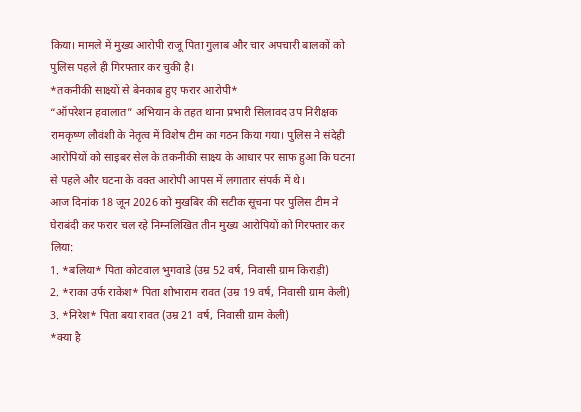किया। मामले में मुख्य आरोपी राजू पिता गुलाब और चार अपचारी बालकों को पुलिस पहले ही गिरफ्तार कर चुकी है।
*तकनीकी साक्ष्यों से बेनकाब हुए फरार आरोपी*
“ऑपरेशन हवालात” अभियान के तहत थाना प्रभारी सिलावद उप निरीक्षक रामकृष्ण लौवंशी के नेतृत्व में विशेष टीम का गठन किया गया। पुलिस ने संदेही आरोपियों को साइबर सेल के तकनीकी साक्ष्य के आधार पर साफ हुआ कि घटना से पहले और घटना के वक्त आरोपी आपस में लगातार संपर्क में थे।
आज दिनांक 18 जून 2026 को मुखबिर की सटीक सूचना पर पुलिस टीम ने घेराबंदी कर फरार चल रहे निम्नलिखित तीन मुख्य आरोपियों को गिरफ्तार कर लिया:
1. *बलिया* पिता कोटवाल भुगवाडे (उम्र 52 वर्ष, निवासी ग्राम किराड़ी)
2. *राका उर्फ राकेश* पिता शोभाराम रावत (उम्र 19 वर्ष, निवासी ग्राम केली)
3. *निरेश* पिता बया रावत (उम्र 21 वर्ष, निवासी ग्राम केली)
*क्या है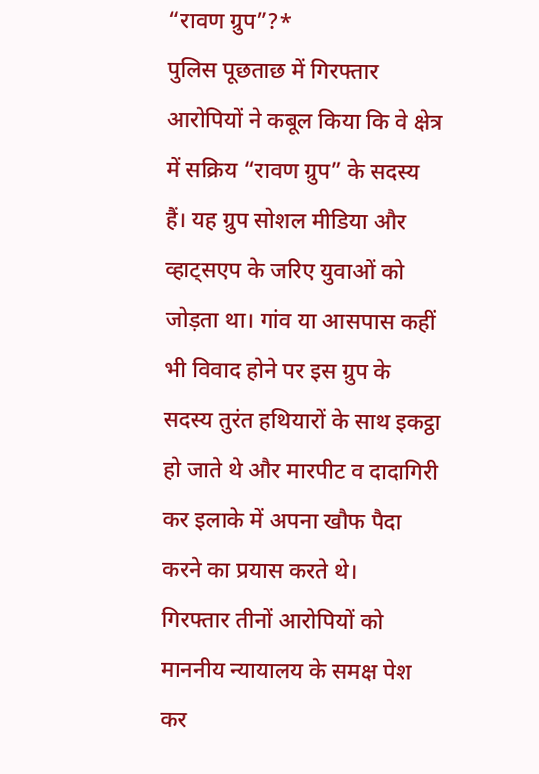“रावण ग्रुप”?*
पुलिस पूछताछ में गिरफ्तार आरोपियों ने कबूल किया कि वे क्षेत्र में सक्रिय “रावण ग्रुप” के सदस्य हैं। यह ग्रुप सोशल मीडिया और व्हाट्सएप के जरिए युवाओं को जोड़ता था। गांव या आसपास कहीं भी विवाद होने पर इस ग्रुप के सदस्य तुरंत हथियारों के साथ इकट्ठा हो जाते थे और मारपीट व दादागिरी कर इलाके में अपना खौफ पैदा करने का प्रयास करते थे।
गिरफ्तार तीनों आरोपियों को माननीय न्यायालय के समक्ष पेश कर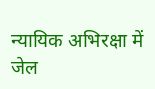न्यायिक अभिरक्षा में जेल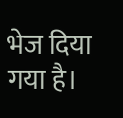भेज दिया गया है।